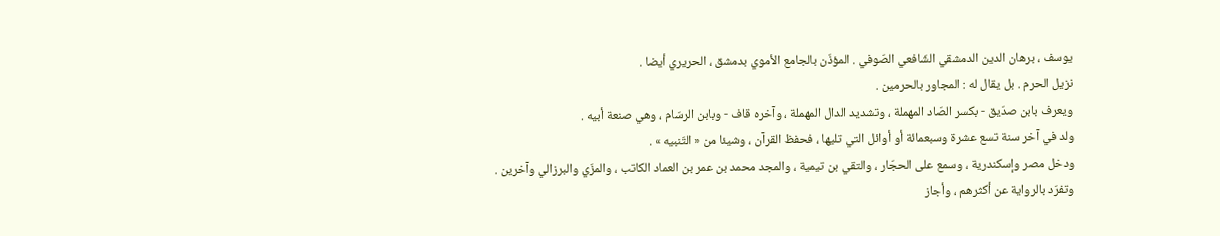يوسف ، برهان الدين الدمشقي الشّافعي الصّوفي . المؤذّن بالجامع الأموي بدمشق ، الحريري أيضا .
نزيل الحرم . بل يقال له : المجاور بالحرمين .
ويعرف بابن صدّيق - بكسر الصّاد المهملة ، وتشديد الدال المهملة ، وآخره قاف - وبابن الرسّام ، وهي صنعة أبيه .
ولد في آخر سنة تسع عشرة وسبعمائة أو أوائل التي تليها ، فحفظ القرآن ، وشيئا من « التّنبيه » .
ودخل مصر وإسكندرية ، وسمع على الحجّار ، والتقي بن تيمية ، والمجد محمد بن عمر بن العماد الكاتب ، والمزّي والبرزالي وآخرين .
وتفرّد بالرواية عن أكثرهم ، وأجاز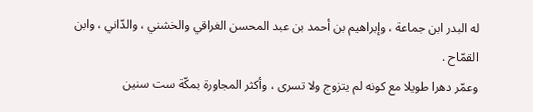له البدر ابن جماعة ، وإبراهيم بن أحمد بن عبد المحسن الغراقي والخشني ، والدّاني ، وابن القمّاح .
وعمّر دهرا طويلا مع كونه لم يتزوج ولا تسرى ، وأكثر المجاورة بمكّة ست سنين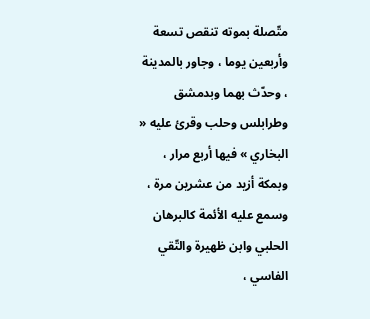متّصلة بموته تنقص تسعة وأربعين يوما ، وجاور بالمدينة ، وحدّث بهما وبدمشق وطرابلس وحلب وقرئ عليه « البخاري » فيها أربع مرار ، وبمكة أزيد من عشرين مرة ، وسمع عليه الأئمة كالبرهان الحلبي وابن ظهيرة والتّقي الفاسي ،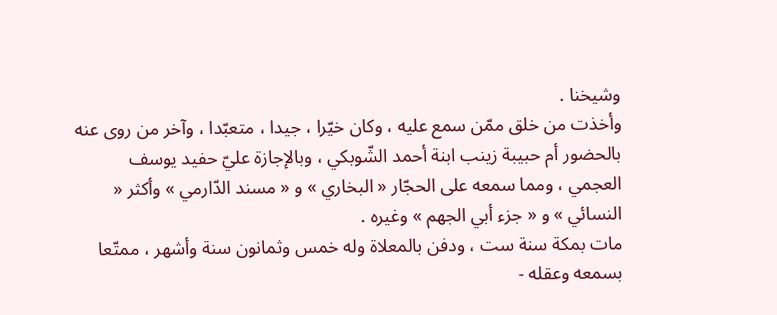وشيخنا .
وأخذت من خلق ممّن سمع عليه ، وكان خيّرا ، جيدا ، متعبّدا ، وآخر من روى عنه بالحضور أم حبيبة زينب ابنة أحمد الشّوبكي ، وبالإجازة عليّ حفيد يوسف العجمي ، ومما سمعه على الحجّار « البخاري » و « مسند الدّارمي » وأكثر « النسائي » و « جزء أبي الجهم » وغيره .
مات بمكة سنة ست ، ودفن بالمعلاة وله خمس وثمانون سنة وأشهر ، ممتّعا بسمعه وعقله -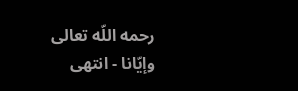رحمه اللّه تعالى وإيّانا - انتهى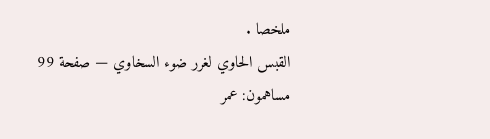ملخصا .
القبس الحاوي لغرر ضوء السخاوي — صفحة 99
مساهمون: عمر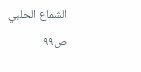الشماع الحلبي
ص٩٩